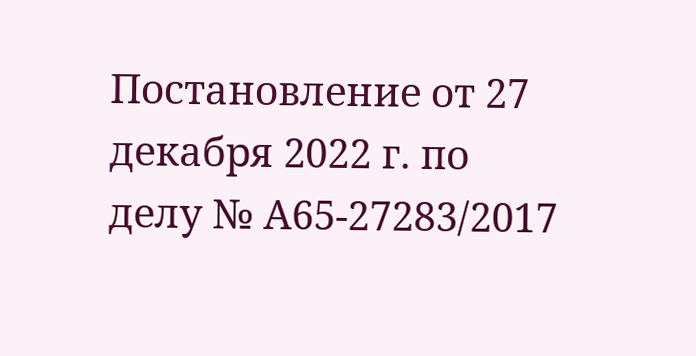Постановление от 27 декабря 2022 г. по делу № А65-27283/2017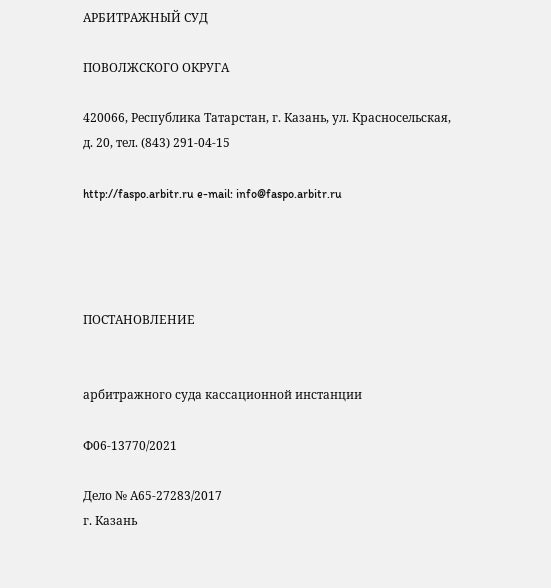АРБИТРАЖНЫЙ СУД

ПОВОЛЖСКОГО ОКРУГА

420066, Республика Татарстан, г. Казань, ул. Красносельская, д. 20, тел. (843) 291-04-15

http://faspo.arbitr.ru e-mail: info@faspo.arbitr.ru




ПОСТАНОВЛЕНИЕ


арбитражного суда кассационной инстанции

Ф06-13770/2021

Дело № А65-27283/2017
г. Казань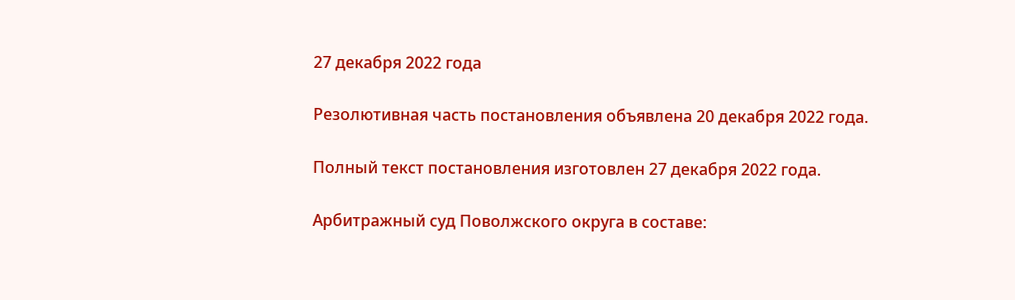27 декабря 2022 года

Резолютивная часть постановления объявлена 20 декабря 2022 года.

Полный текст постановления изготовлен 27 декабря 2022 года.

Арбитражный суд Поволжского округа в составе: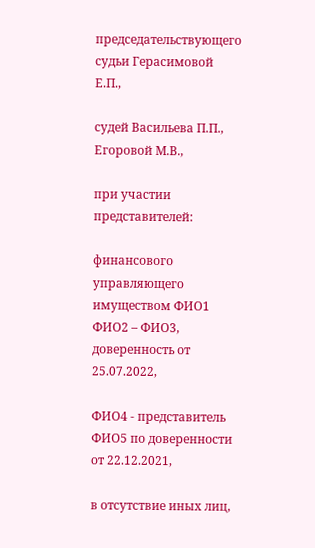председательствующего судьи Герасимовой Е.П.,

судей Васильева П.П., Егоровой М.В.,

при участии представителей:

финансового управляющего имуществом ФИО1 ФИО2 – ФИО3, доверенность от 25.07.2022,

ФИО4 - представитель ФИО5 по доверенности от 22.12.2021,

в отсутствие иных лиц,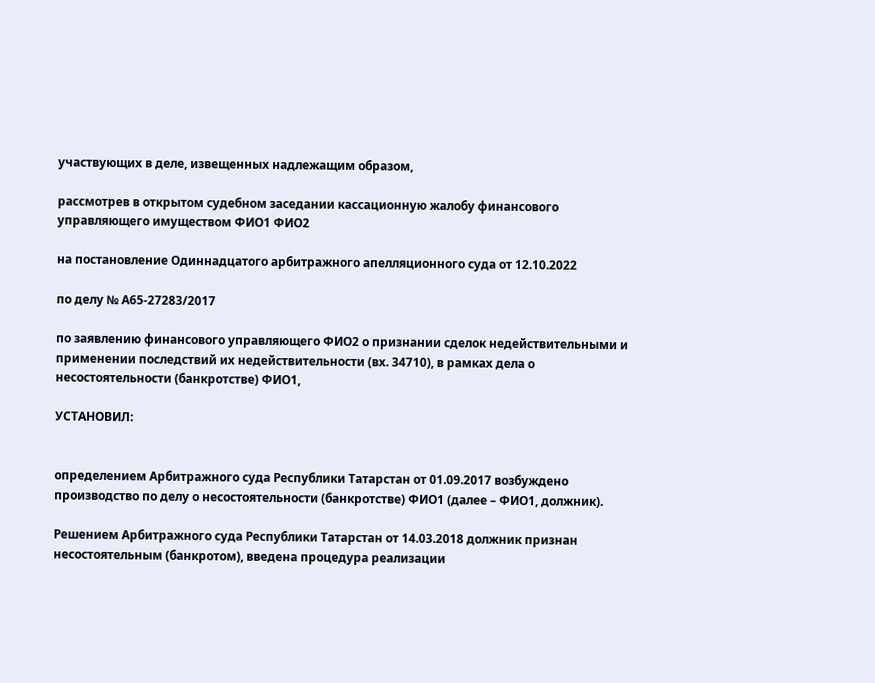участвующих в деле, извещенных надлежащим образом,

рассмотрев в открытом судебном заседании кассационную жалобу финансового управляющего имуществом ФИО1 ФИО2

на постановление Одиннадцатого арбитражного апелляционного суда от 12.10.2022

по делу № А65-27283/2017

по заявлению финансового управляющего ФИО2 о признании сделок недействительными и применении последствий их недействительности (вх. 34710), в рамках дела о несостоятельности (банкротстве) ФИО1,

УСТАНОВИЛ:


определением Арбитражного суда Республики Татарстан от 01.09.2017 возбуждено производство по делу о несостоятельности (банкротстве) ФИО1 (далее – ФИО1, должник).

Решением Арбитражного суда Республики Татарстан от 14.03.2018 должник признан несостоятельным (банкротом), введена процедура реализации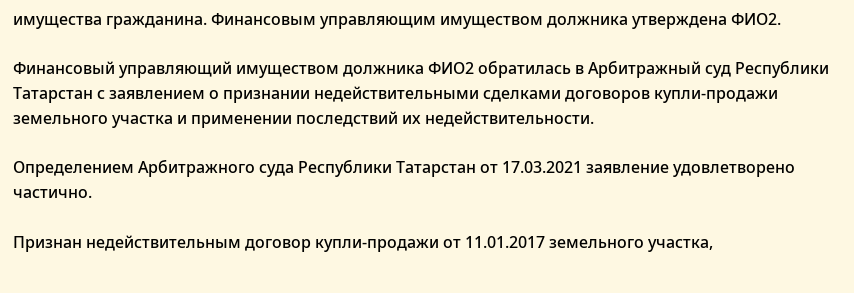имущества гражданина. Финансовым управляющим имуществом должника утверждена ФИО2.

Финансовый управляющий имуществом должника ФИО2 обратилась в Арбитражный суд Республики Татарстан с заявлением о признании недействительными сделками договоров купли-продажи земельного участка и применении последствий их недействительности.

Определением Арбитражного суда Республики Татарстан от 17.03.2021 заявление удовлетворено частично.

Признан недействительным договор купли-продажи от 11.01.2017 земельного участка,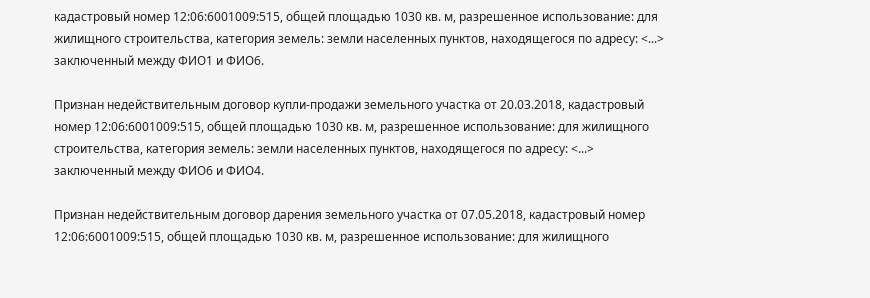кадастровый номер 12:06:6001009:515, общей площадью 1030 кв. м, разрешенное использование: для жилищного строительства, категория земель: земли населенных пунктов, находящегося по адресу: <...> заключенный между ФИО1 и ФИО6.

Признан недействительным договор купли-продажи земельного участка от 20.03.2018, кадастровый номер 12:06:6001009:515, общей площадью 1030 кв. м, разрешенное использование: для жилищного строительства, категория земель: земли населенных пунктов, находящегося по адресу: <...> заключенный между ФИО6 и ФИО4.

Признан недействительным договор дарения земельного участка от 07.05.2018, кадастровый номер 12:06:6001009:515, общей площадью 1030 кв. м, разрешенное использование: для жилищного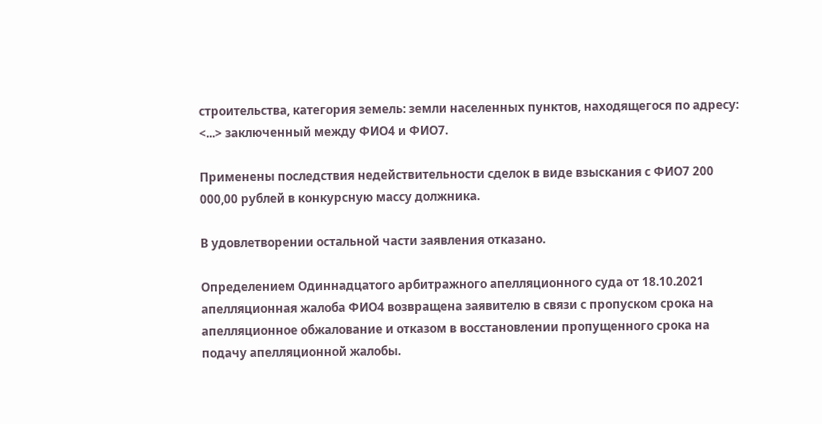строительства, категория земель: земли населенных пунктов, находящегося по адресу: <...> заключенный между ФИО4 и ФИО7.

Применены последствия недействительности сделок в виде взыскания с ФИО7 200 000,00 рублей в конкурсную массу должника.

В удовлетворении остальной части заявления отказано.

Определением Одиннадцатого арбитражного апелляционного суда от 18.10.2021 апелляционная жалоба ФИО4 возвращена заявителю в связи с пропуском срока на апелляционное обжалование и отказом в восстановлении пропущенного срока на подачу апелляционной жалобы.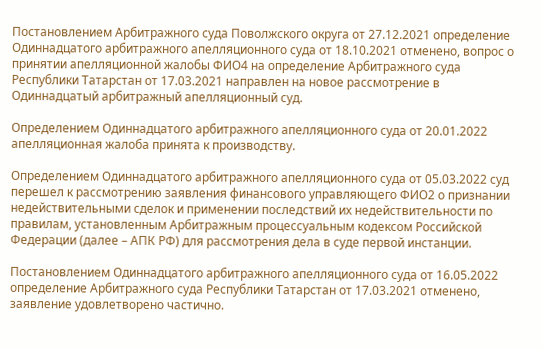Постановлением Арбитражного суда Поволжского округа от 27.12.2021 определение Одиннадцатого арбитражного апелляционного суда от 18.10.2021 отменено, вопрос о принятии апелляционной жалобы ФИО4 на определение Арбитражного суда Республики Татарстан от 17.03.2021 направлен на новое рассмотрение в Одиннадцатый арбитражный апелляционный суд.

Определением Одиннадцатого арбитражного апелляционного суда от 20.01.2022 апелляционная жалоба принята к производству.

Определением Одиннадцатого арбитражного апелляционного суда от 05.03.2022 суд перешел к рассмотрению заявления финансового управляющего ФИО2 о признании недействительными сделок и применении последствий их недействительности по правилам, установленным Арбитражным процессуальным кодексом Российской Федерации (далее – АПК РФ) для рассмотрения дела в суде первой инстанции.

Постановлением Одиннадцатого арбитражного апелляционного суда от 16.05.2022 определение Арбитражного суда Республики Татарстан от 17.03.2021 отменено, заявление удовлетворено частично.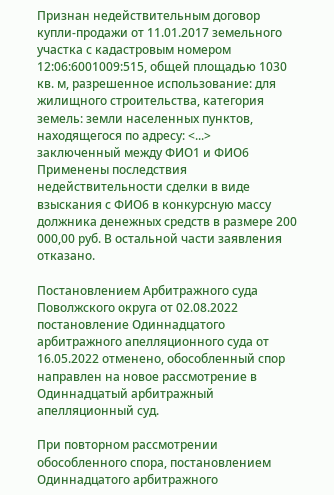Признан недействительным договор купли-продажи от 11.01.2017 земельного участка с кадастровым номером 12:06:6001009:515, общей площадью 1030 кв. м, разрешенное использование: для жилищного строительства, категория земель: земли населенных пунктов, находящегося по адресу: <...> заключенный между ФИО1 и ФИО6 Применены последствия недействительности сделки в виде взыскания с ФИО6 в конкурсную массу должника денежных средств в размере 200 000,00 руб. В остальной части заявления отказано.

Постановлением Арбитражного суда Поволжского округа от 02.08.2022 постановление Одиннадцатого арбитражного апелляционного суда от 16.05.2022 отменено, обособленный спор направлен на новое рассмотрение в Одиннадцатый арбитражный апелляционный суд.

При повторном рассмотрении обособленного спора, постановлением Одиннадцатого арбитражного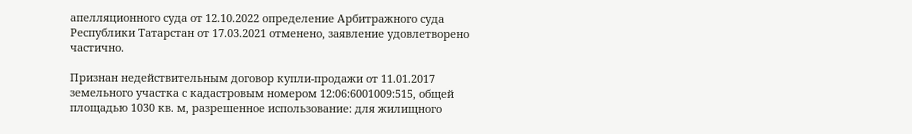апелляционного суда от 12.10.2022 определение Арбитражного суда Республики Татарстан от 17.03.2021 отменено, заявление удовлетворено частично.

Признан недействительным договор купли-продажи от 11.01.2017 земельного участка с кадастровым номером 12:06:6001009:515, общей площадью 1030 кв. м, разрешенное использование: для жилищного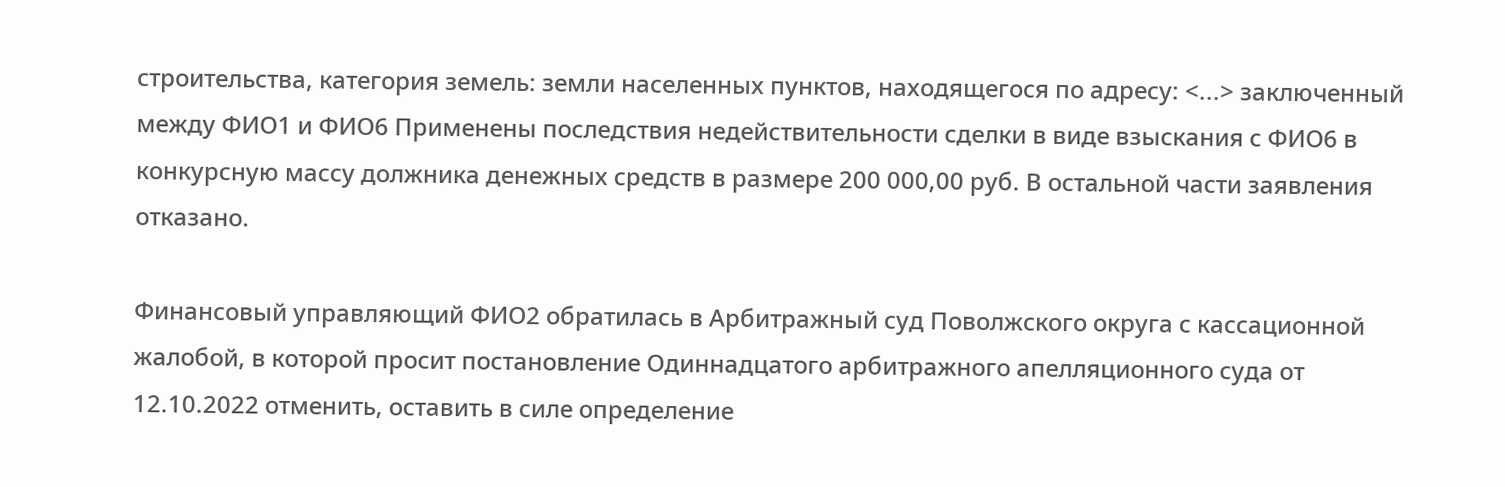строительства, категория земель: земли населенных пунктов, находящегося по адресу: <...> заключенный между ФИО1 и ФИО6 Применены последствия недействительности сделки в виде взыскания с ФИО6 в конкурсную массу должника денежных средств в размере 200 000,00 руб. В остальной части заявления отказано.

Финансовый управляющий ФИО2 обратилась в Арбитражный суд Поволжского округа с кассационной жалобой, в которой просит постановление Одиннадцатого арбитражного апелляционного суда от 12.10.2022 отменить, оставить в силе определение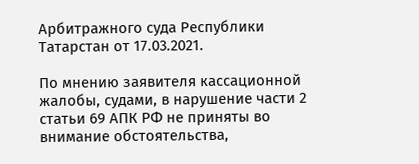Арбитражного суда Республики Татарстан от 17.03.2021.

По мнению заявителя кассационной жалобы, судами, в нарушение части 2 статьи 69 АПК РФ не приняты во внимание обстоятельства,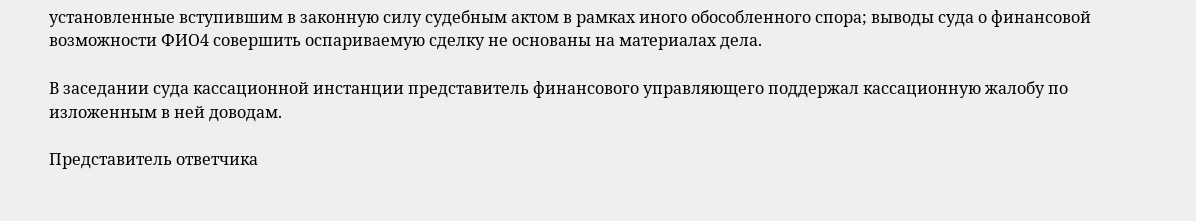установленные вступившим в законную силу судебным актом в рамках иного обособленного спора; выводы суда о финансовой возможности ФИО4 совершить оспариваемую сделку не основаны на материалах дела.

В заседании суда кассационной инстанции представитель финансового управляющего поддержал кассационную жалобу по изложенным в ней доводам.

Представитель ответчика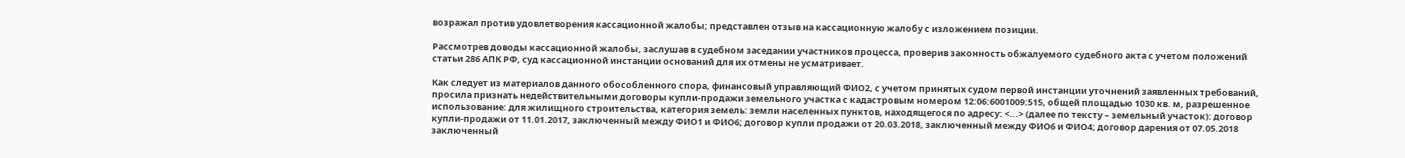возражал против удовлетворения кассационной жалобы; представлен отзыв на кассационную жалобу с изложением позиции.

Рассмотрев доводы кассационной жалобы, заслушав в судебном заседании участников процесса, проверив законность обжалуемого судебного акта с учетом положений статьи 286 АПК РФ, суд кассационной инстанции оснований для их отмены не усматривает.

Как следует из материалов данного обособленного спора, финансовый управляющий ФИО2, с учетом принятых судом первой инстанции уточнений заявленных требований, просила признать недействительными договоры купли-продажи земельного участка с кадастровым номером 12:06:6001009:515, общей площадью 1030 кв. м, разрешенное использование: для жилищного строительства, категория земель: земли населенных пунктов, находящегося по адресу: <...> (далее по тексту – земельный участок): договор купли-продажи от 11.01.2017, заключенный между ФИО1 и ФИО6; договор купли продажи от 20.03.2018, заключенный между ФИО6 и ФИО4; договор дарения от 07.05.2018 заключенный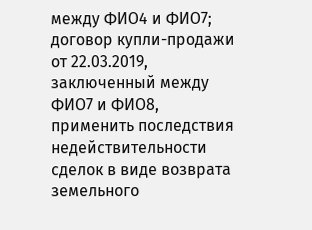между ФИО4 и ФИО7; договор купли-продажи от 22.03.2019, заключенный между ФИО7 и ФИО8, применить последствия недействительности сделок в виде возврата земельного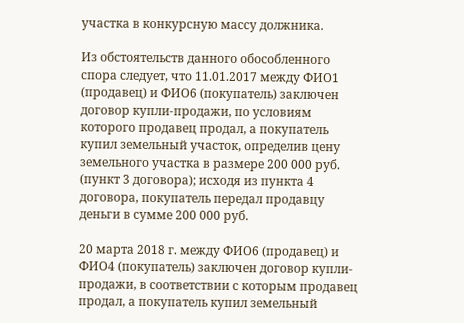участка в конкурсную массу должника.

Из обстоятельств данного обособленного спора следует, что 11.01.2017 между ФИО1 (продавец) и ФИО6 (покупатель) заключен договор купли-продажи, по условиям которого продавец продал, а покупатель купил земельный участок, определив цену земельного участка в размере 200 000 руб. (пункт 3 договора); исходя из пункта 4 договора, покупатель передал продавцу деньги в сумме 200 000 руб.

20 марта 2018 г. между ФИО6 (продавец) и ФИО4 (покупатель) заключен договор купли-продажи, в соответствии с которым продавец продал, а покупатель купил земельный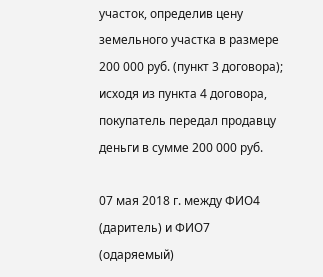участок, определив цену земельного участка в размере 200 000 руб. (пункт 3 договора); исходя из пункта 4 договора, покупатель передал продавцу деньги в сумме 200 000 руб.

07 мая 2018 г. между ФИО4 (даритель) и ФИО7 (одаряемый)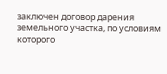заключен договор дарения земельного участка, по условиям которого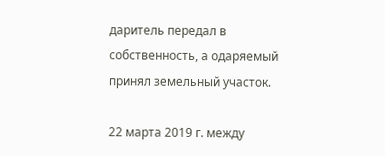даритель передал в собственность, а одаряемый принял земельный участок.

22 марта 2019 г. между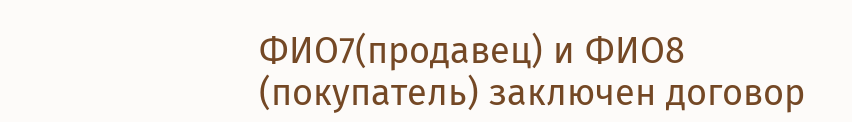ФИО7(продавец) и ФИО8 (покупатель) заключен договор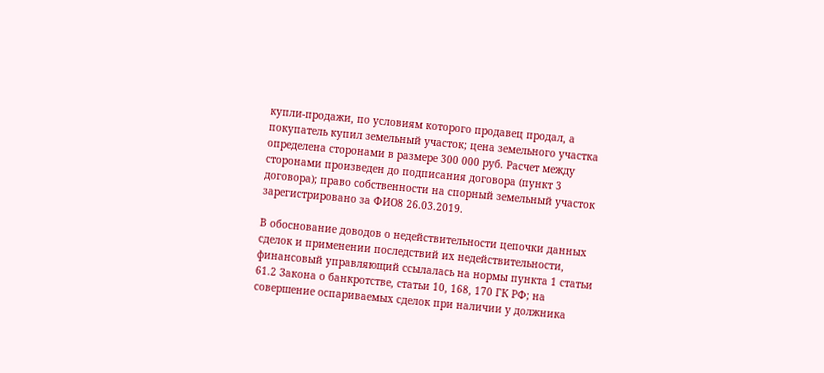купли-продажи, по условиям которого продавец продал, а покупатель купил земельный участок; цена земельного участка определена сторонами в размере 300 000 руб. Расчет между сторонами произведен до подписания договора (пункт 3 договора); право собственности на спорный земельный участок зарегистрировано за ФИО8 26.03.2019.

В обоснование доводов о недействительности цепочки данных сделок и применении последствий их недействительности, финансовый управляющий ссылалась на нормы пункта 1 статьи 61.2 Закона о банкротстве, статьи 10, 168, 170 ГК РФ; на совершение оспариваемых сделок при наличии у должника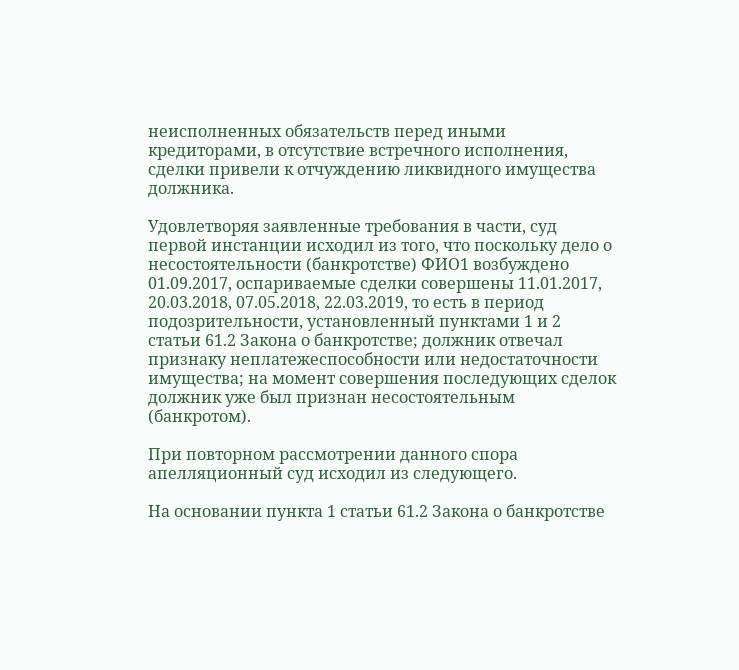неисполненных обязательств перед иными кредиторами, в отсутствие встречного исполнения, сделки привели к отчуждению ликвидного имущества должника.

Удовлетворяя заявленные требования в части, суд первой инстанции исходил из того, что поскольку дело о несостоятельности (банкротстве) ФИО1 возбуждено 01.09.2017, оспариваемые сделки совершены 11.01.2017, 20.03.2018, 07.05.2018, 22.03.2019, то есть в период подозрительности, установленный пунктами 1 и 2 статьи 61.2 Закона о банкротстве; должник отвечал признаку неплатежеспособности или недостаточности имущества; на момент совершения последующих сделок должник уже был признан несостоятельным (банкротом).

При повторном рассмотрении данного спора апелляционный суд исходил из следующего.

На основании пункта 1 статьи 61.2 Закона о банкротстве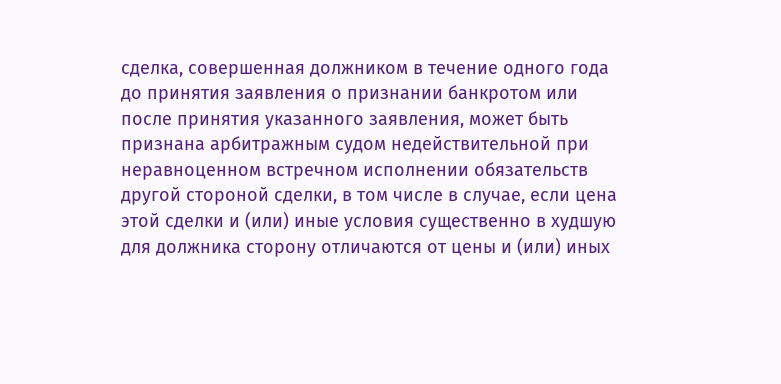сделка, совершенная должником в течение одного года до принятия заявления о признании банкротом или после принятия указанного заявления, может быть признана арбитражным судом недействительной при неравноценном встречном исполнении обязательств другой стороной сделки, в том числе в случае, если цена этой сделки и (или) иные условия существенно в худшую для должника сторону отличаются от цены и (или) иных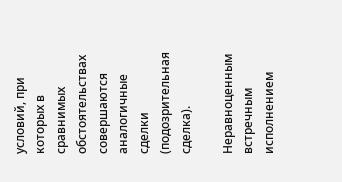условий, при которых в сравнимых обстоятельствах совершаются аналогичные сделки (подозрительная сделка).

Неравноценным встречным исполнением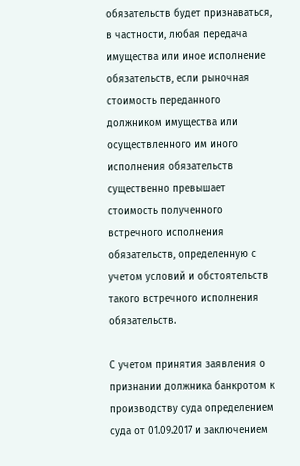обязательств будет признаваться, в частности, любая передача имущества или иное исполнение обязательств, если рыночная стоимость переданного должником имущества или осуществленного им иного исполнения обязательств существенно превышает стоимость полученного встречного исполнения обязательств, определенную с учетом условий и обстоятельств такого встречного исполнения обязательств.

С учетом принятия заявления о признании должника банкротом к производству суда определением суда от 01.09.2017 и заключением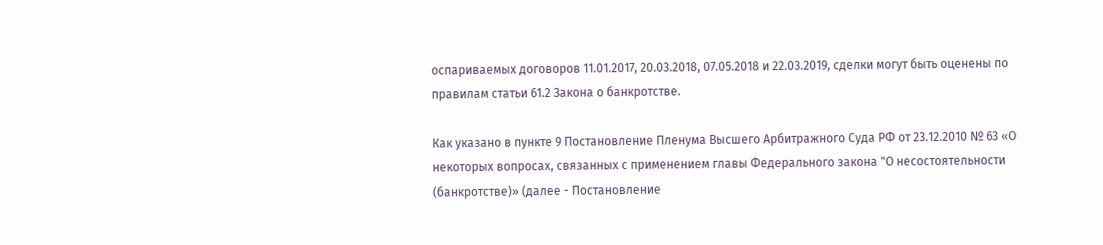оспариваемых договоров 11.01.2017, 20.03.2018, 07.05.2018 и 22.03.2019, сделки могут быть оценены по правилам статьи 61.2 Закона о банкротстве.

Как указано в пункте 9 Постановление Пленума Высшего Арбитражного Суда РФ от 23.12.2010 № 63 «О некоторых вопросах, связанных с применением главы Федерального закона "О несостоятельности (банкротстве)» (далее - Постановление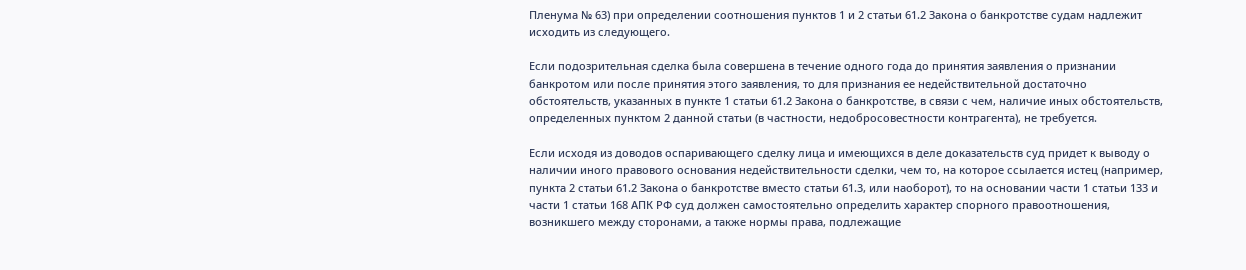Пленума № 63) при определении соотношения пунктов 1 и 2 статьи 61.2 Закона о банкротстве судам надлежит исходить из следующего.

Если подозрительная сделка была совершена в течение одного года до принятия заявления о признании банкротом или после принятия этого заявления, то для признания ее недействительной достаточно обстоятельств, указанных в пункте 1 статьи 61.2 Закона о банкротстве, в связи с чем, наличие иных обстоятельств, определенных пунктом 2 данной статьи (в частности, недобросовестности контрагента), не требуется.

Если исходя из доводов оспаривающего сделку лица и имеющихся в деле доказательств суд придет к выводу о наличии иного правового основания недействительности сделки, чем то, на которое ссылается истец (например, пункта 2 статьи 61.2 Закона о банкротстве вместо статьи 61.3, или наоборот), то на основании части 1 статьи 133 и части 1 статьи 168 АПК РФ суд должен самостоятельно определить характер спорного правоотношения, возникшего между сторонами, а также нормы права, подлежащие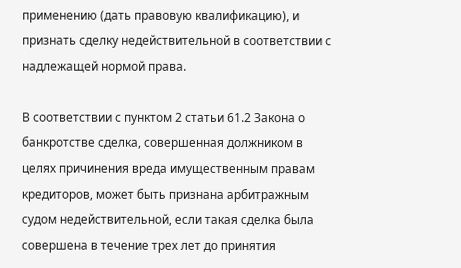применению (дать правовую квалификацию), и признать сделку недействительной в соответствии с надлежащей нормой права.

В соответствии с пунктом 2 статьи 61.2 Закона о банкротстве сделка, совершенная должником в целях причинения вреда имущественным правам кредиторов, может быть признана арбитражным судом недействительной, если такая сделка была совершена в течение трех лет до принятия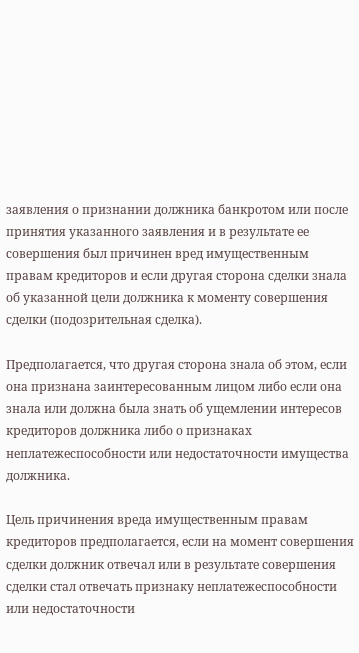заявления о признании должника банкротом или после принятия указанного заявления и в результате ее совершения был причинен вред имущественным правам кредиторов и если другая сторона сделки знала об указанной цели должника к моменту совершения сделки (подозрительная сделка).

Предполагается, что другая сторона знала об этом, если она признана заинтересованным лицом либо если она знала или должна была знать об ущемлении интересов кредиторов должника либо о признаках неплатежеспособности или недостаточности имущества должника.

Цель причинения вреда имущественным правам кредиторов предполагается, если на момент совершения сделки должник отвечал или в результате совершения сделки стал отвечать признаку неплатежеспособности или недостаточности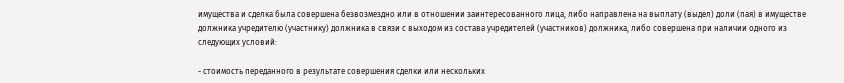имущества и сделка была совершена безвозмездно или в отношении заинтересованного лица, либо направлена на выплату (выдел) доли (пая) в имуществе должника учредителю (участнику) должника в связи с выходом из состава учредителей (участников) должника, либо совершена при наличии одного из следующих условий:

- стоимость переданного в результате совершения сделки или нескольких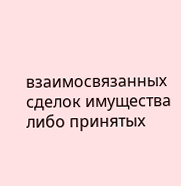взаимосвязанных сделок имущества либо принятых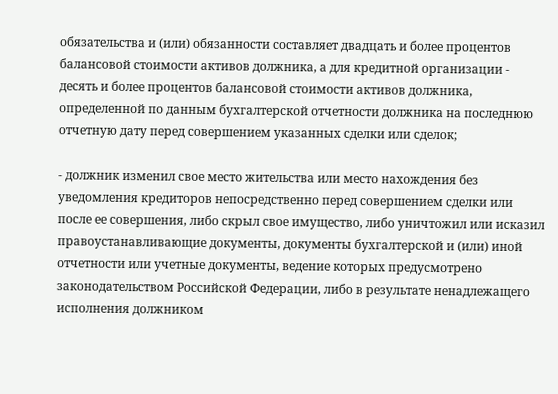обязательства и (или) обязанности составляет двадцать и более процентов балансовой стоимости активов должника, а для кредитной организации - десять и более процентов балансовой стоимости активов должника, определенной по данным бухгалтерской отчетности должника на последнюю отчетную дату перед совершением указанных сделки или сделок;

- должник изменил свое место жительства или место нахождения без уведомления кредиторов непосредственно перед совершением сделки или после ее совершения, либо скрыл свое имущество, либо уничтожил или исказил правоустанавливающие документы, документы бухгалтерской и (или) иной отчетности или учетные документы, ведение которых предусмотрено законодательством Российской Федерации, либо в результате ненадлежащего исполнения должником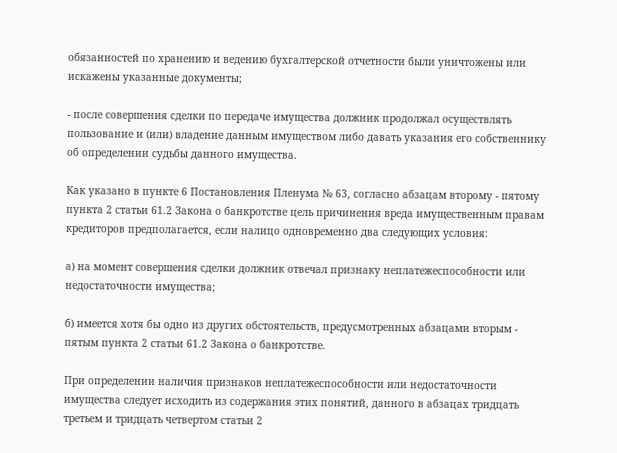обязанностей по хранению и ведению бухгалтерской отчетности были уничтожены или искажены указанные документы;

- после совершения сделки по передаче имущества должник продолжал осуществлять пользование и (или) владение данным имуществом либо давать указания его собственнику об определении судьбы данного имущества.

Как указано в пункте 6 Постановления Пленума № 63, согласно абзацам второму - пятому пункта 2 статьи 61.2 Закона о банкротстве цель причинения вреда имущественным правам кредиторов предполагается, если налицо одновременно два следующих условия:

а) на момент совершения сделки должник отвечал признаку неплатежеспособности или недостаточности имущества;

б) имеется хотя бы одно из других обстоятельств, предусмотренных абзацами вторым - пятым пункта 2 статьи 61.2 Закона о банкротстве.

При определении наличия признаков неплатежеспособности или недостаточности имущества следует исходить из содержания этих понятий, данного в абзацах тридцать третьем и тридцать четвертом статьи 2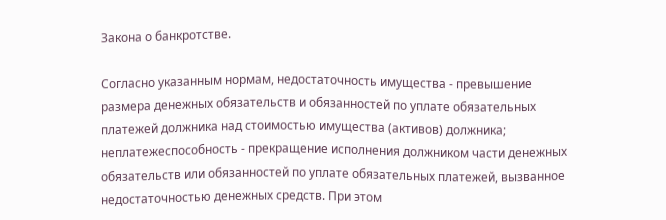Закона о банкротстве.

Согласно указанным нормам, недостаточность имущества - превышение размера денежных обязательств и обязанностей по уплате обязательных платежей должника над стоимостью имущества (активов) должника; неплатежеспособность - прекращение исполнения должником части денежных обязательств или обязанностей по уплате обязательных платежей, вызванное недостаточностью денежных средств. При этом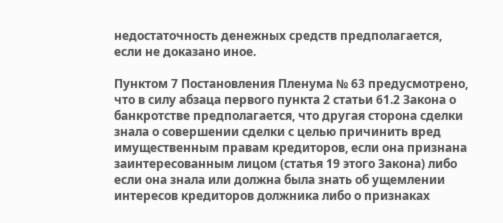недостаточность денежных средств предполагается, если не доказано иное.

Пунктом 7 Постановления Пленума № 63 предусмотрено, что в силу абзаца первого пункта 2 статьи 61.2 Закона о банкротстве предполагается, что другая сторона сделки знала о совершении сделки с целью причинить вред имущественным правам кредиторов, если она признана заинтересованным лицом (статья 19 этого Закона) либо если она знала или должна была знать об ущемлении интересов кредиторов должника либо о признаках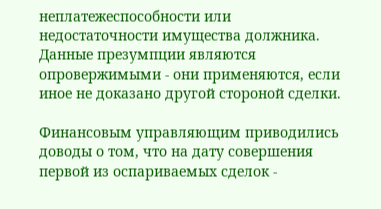неплатежеспособности или недостаточности имущества должника. Данные презумпции являются опровержимыми - они применяются, если иное не доказано другой стороной сделки.

Финансовым управляющим приводились доводы о том, что на дату совершения первой из оспариваемых сделок -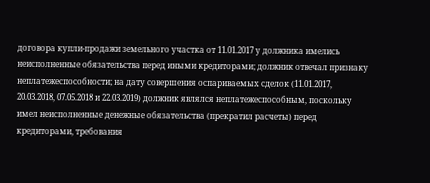договора купли-продажи земельного участка от 11.01.2017 у должника имелись неисполненные обязательства перед иными кредиторами; должник отвечал признаку неплатежеспособности; на дату совершения оспариваемых сделок (11.01.2017, 20.03.2018, 07.05.2018 и 22.03.2019) должник являлся неплатежеспособным, поскольку имел неисполненные денежные обязательства (прекратил расчеты) перед кредиторами, требования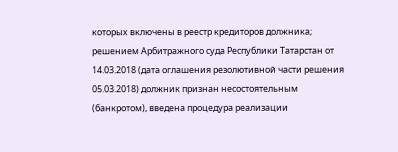которых включены в реестр кредиторов должника; решением Арбитражного суда Республики Татарстан от 14.03.2018 (дата оглашения резолютивной части решения 05.03.2018) должник признан несостоятельным (банкротом), введена процедура реализации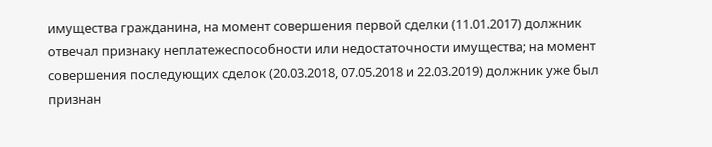имущества гражданина, на момент совершения первой сделки (11.01.2017) должник отвечал признаку неплатежеспособности или недостаточности имущества; на момент совершения последующих сделок (20.03.2018, 07.05.2018 и 22.03.2019) должник уже был признан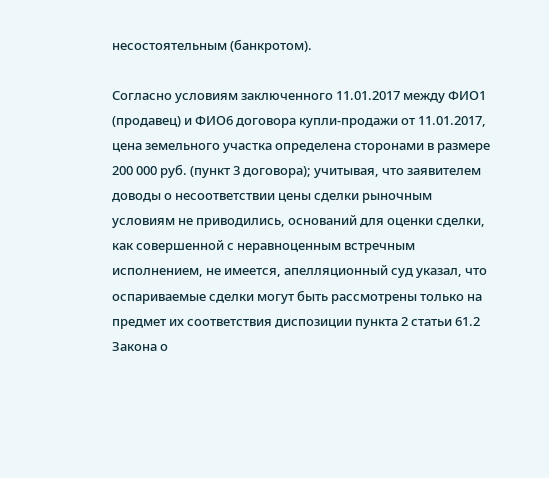несостоятельным (банкротом).

Согласно условиям заключенного 11.01.2017 между ФИО1 (продавец) и ФИО6 договора купли-продажи от 11.01.2017, цена земельного участка определена сторонами в размере 200 000 руб. (пункт 3 договора); учитывая, что заявителем доводы о несоответствии цены сделки рыночным условиям не приводились, оснований для оценки сделки, как совершенной с неравноценным встречным исполнением, не имеется, апелляционный суд указал, что оспариваемые сделки могут быть рассмотрены только на предмет их соответствия диспозиции пункта 2 статьи 61.2 Закона о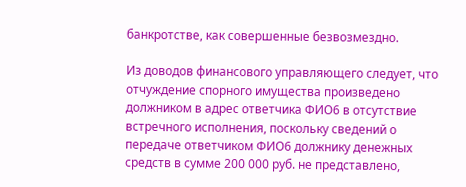банкротстве, как совершенные безвозмездно.

Из доводов финансового управляющего следует, что отчуждение спорного имущества произведено должником в адрес ответчика ФИО6 в отсутствие встречного исполнения, поскольку сведений о передаче ответчиком ФИО6 должнику денежных средств в сумме 200 000 руб. не представлено,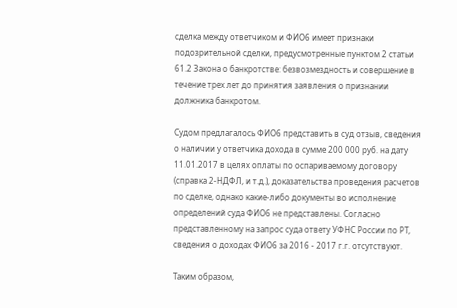сделка между ответчиком и ФИО6 имеет признаки подозрительной сделки, предусмотренные пунктом 2 статьи 61.2 Закона о банкротстве: безвозмездность и совершение в течение трех лет до принятия заявления о признании должника банкротом.

Судом предлагалось ФИО6 представить в суд отзыв, сведения о наличии у ответчика дохода в сумме 200 000 руб. на дату 11.01.2017 в целях оплаты по оспариваемому договору (справка 2-НДФЛ, и т.д.), доказательства проведения расчетов по сделке, однако какие-либо документы во исполнение определений суда ФИО6 не представлены. Согласно представленному на запрос суда ответу УФНС России по РТ, сведения о доходах ФИО6 за 2016 - 2017 г.г. отсутствуют.

Таким образом,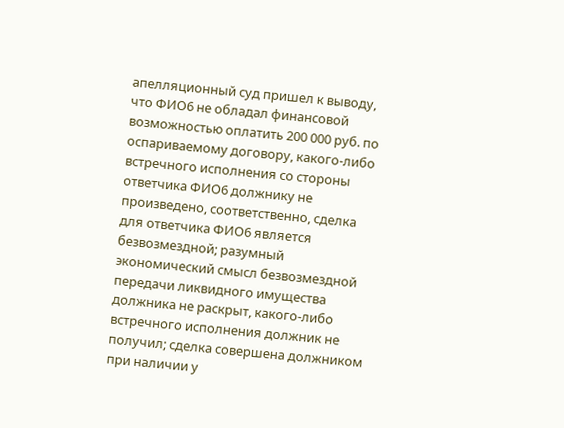апелляционный суд пришел к выводу, что ФИО6 не обладал финансовой возможностью оплатить 200 000 руб. по оспариваемому договору, какого-либо встречного исполнения со стороны ответчика ФИО6 должнику не произведено, соответственно, сделка для ответчика ФИО6 является безвозмездной; разумный экономический смысл безвозмездной передачи ликвидного имущества должника не раскрыт, какого-либо встречного исполнения должник не получил; сделка совершена должником при наличии у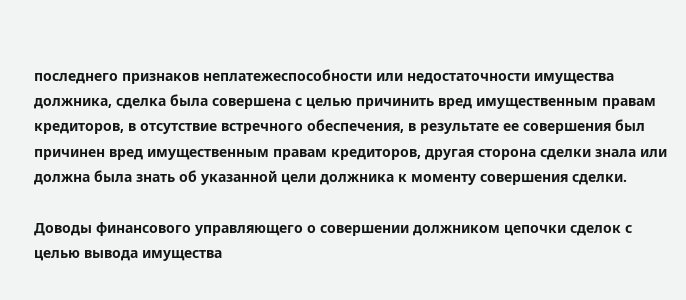последнего признаков неплатежеспособности или недостаточности имущества должника, сделка была совершена с целью причинить вред имущественным правам кредиторов, в отсутствие встречного обеспечения, в результате ее совершения был причинен вред имущественным правам кредиторов, другая сторона сделки знала или должна была знать об указанной цели должника к моменту совершения сделки.

Доводы финансового управляющего о совершении должником цепочки сделок с целью вывода имущества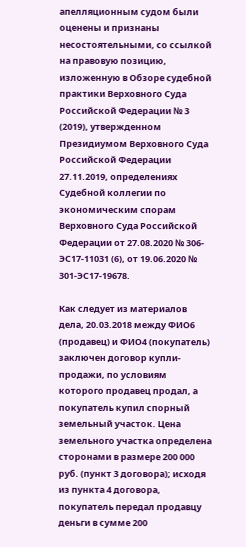апелляционным судом были оценены и признаны несостоятельными, со ссылкой на правовую позицию, изложенную в Обзоре судебной практики Верховного Суда Российской Федерации № 3 (2019), утвержденном Президиумом Верховного Суда Российской Федерации 27.11.2019, определениях Судебной коллегии по экономическим спорам Верховного Суда Российской Федерации от 27.08.2020 № 306-ЭС17-11031 (6), от 19.06.2020 № 301-ЭС17-19678.

Как следует из материалов дела, 20.03.2018 между ФИО6 (продавец) и ФИО4 (покупатель) заключен договор купли-продажи, по условиям которого продавец продал, а покупатель купил спорный земельный участок. Цена земельного участка определена сторонами в размере 200 000 руб. (пункт 3 договора); исходя из пункта 4 договора, покупатель передал продавцу деньги в сумме 200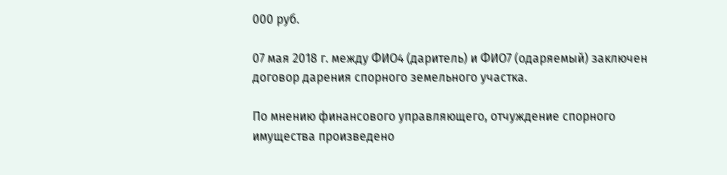000 руб.

07 мая 2018 г. между ФИО4 (даритель) и ФИО7 (одаряемый) заключен договор дарения спорного земельного участка.

По мнению финансового управляющего, отчуждение спорного имущества произведено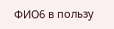ФИО6 в пользу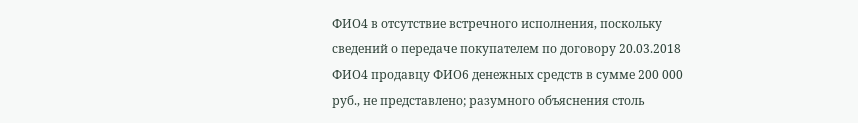ФИО4 в отсутствие встречного исполнения, поскольку сведений о передаче покупателем по договору 20.03.2018 ФИО4 продавцу ФИО6 денежных средств в сумме 200 000 руб., не представлено; разумного объяснения столь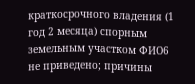краткосрочного владения (1 год 2 месяца) спорным земельным участком ФИО6 не приведено; причины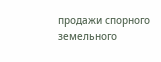продажи спорного земельного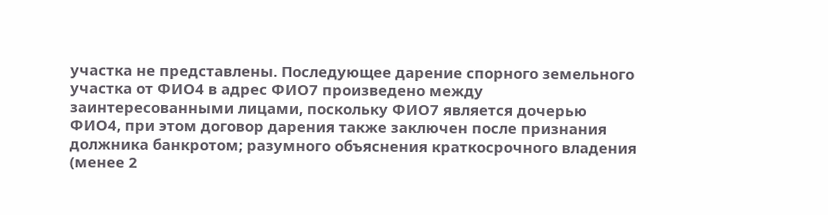участка не представлены. Последующее дарение спорного земельного участка от ФИО4 в адрес ФИО7 произведено между заинтересованными лицами, поскольку ФИО7 является дочерью ФИО4, при этом договор дарения также заключен после признания должника банкротом; разумного объяснения краткосрочного владения (менее 2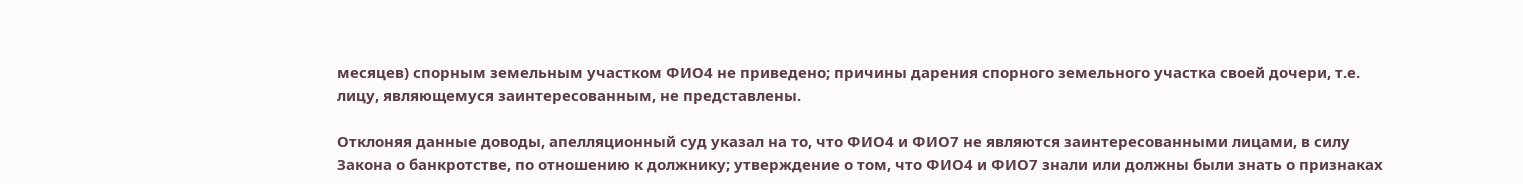месяцев) спорным земельным участком ФИО4 не приведено; причины дарения спорного земельного участка своей дочери, т.е. лицу, являющемуся заинтересованным, не представлены.

Отклоняя данные доводы, апелляционный суд указал на то, что ФИО4 и ФИО7 не являются заинтересованными лицами, в силу Закона о банкротстве, по отношению к должнику; утверждение о том, что ФИО4 и ФИО7 знали или должны были знать о признаках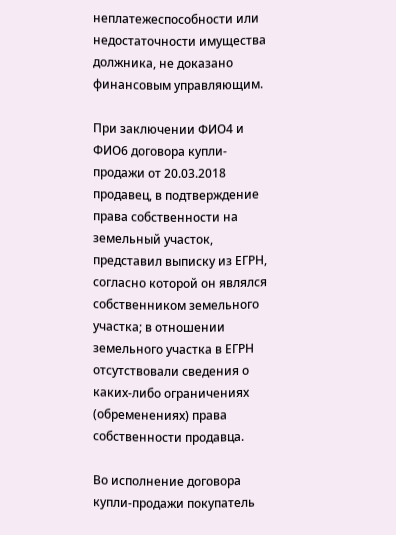неплатежеспособности или недостаточности имущества должника, не доказано финансовым управляющим.

При заключении ФИО4 и ФИО6 договора купли-продажи от 20.03.2018 продавец, в подтверждение права собственности на земельный участок, представил выписку из ЕГРН, согласно которой он являлся собственником земельного участка; в отношении земельного участка в ЕГРН отсутствовали сведения о каких-либо ограничениях (обременениях) права собственности продавца.

Во исполнение договора купли-продажи покупатель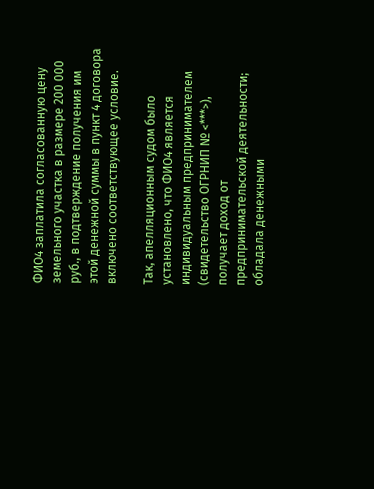ФИО4 заплатила согласованную цену земельного участка в размере 200 000 руб., в подтверждение получения им этой денежной суммы в пункт 4 договора включено соответствующее условие.

Так, апелляционным судом было установлено, что ФИО4 является индивидуальным предпринимателем (свидетельство ОГРНИП № <***>), получает доход от предпринимательской деятельности; обладала денежными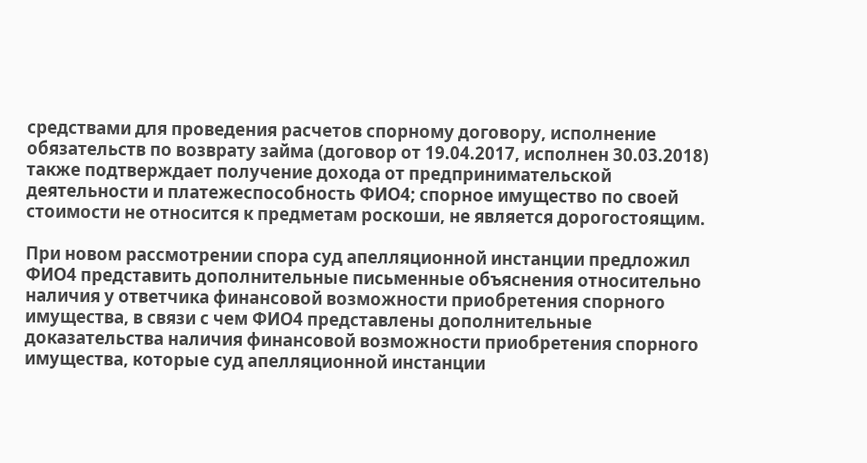средствами для проведения расчетов спорному договору, исполнение обязательств по возврату займа (договор от 19.04.2017, исполнен 30.03.2018) также подтверждает получение дохода от предпринимательской деятельности и платежеспособность ФИО4; спорное имущество по своей стоимости не относится к предметам роскоши, не является дорогостоящим.

При новом рассмотрении спора суд апелляционной инстанции предложил ФИО4 представить дополнительные письменные объяснения относительно наличия у ответчика финансовой возможности приобретения спорного имущества, в связи с чем ФИО4 представлены дополнительные доказательства наличия финансовой возможности приобретения спорного имущества, которые суд апелляционной инстанции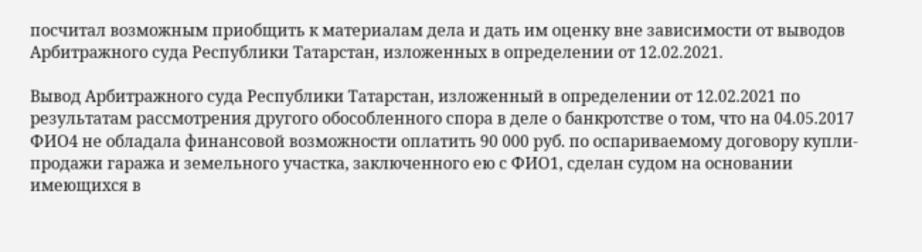посчитал возможным приобщить к материалам дела и дать им оценку вне зависимости от выводов Арбитражного суда Республики Татарстан, изложенных в определении от 12.02.2021.

Вывод Арбитражного суда Республики Татарстан, изложенный в определении от 12.02.2021 по результатам рассмотрения другого обособленного спора в деле о банкротстве о том, что на 04.05.2017 ФИО4 не обладала финансовой возможности оплатить 90 000 руб. по оспариваемому договору купли-продажи гаража и земельного участка, заключенного ею с ФИО1, сделан судом на основании имеющихся в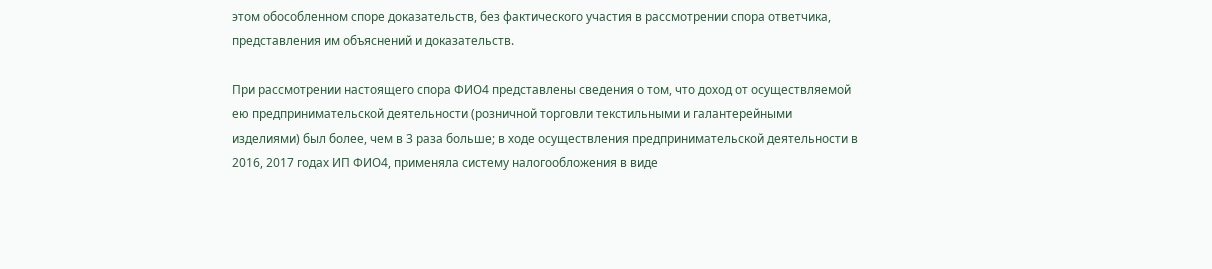этом обособленном споре доказательств, без фактического участия в рассмотрении спора ответчика, представления им объяснений и доказательств.

При рассмотрении настоящего спора ФИО4 представлены сведения о том, что доход от осуществляемой ею предпринимательской деятельности (розничной торговли текстильными и галантерейными изделиями) был более, чем в 3 раза больше; в ходе осуществления предпринимательской деятельности в 2016, 2017 годах ИП ФИО4, применяла систему налогообложения в виде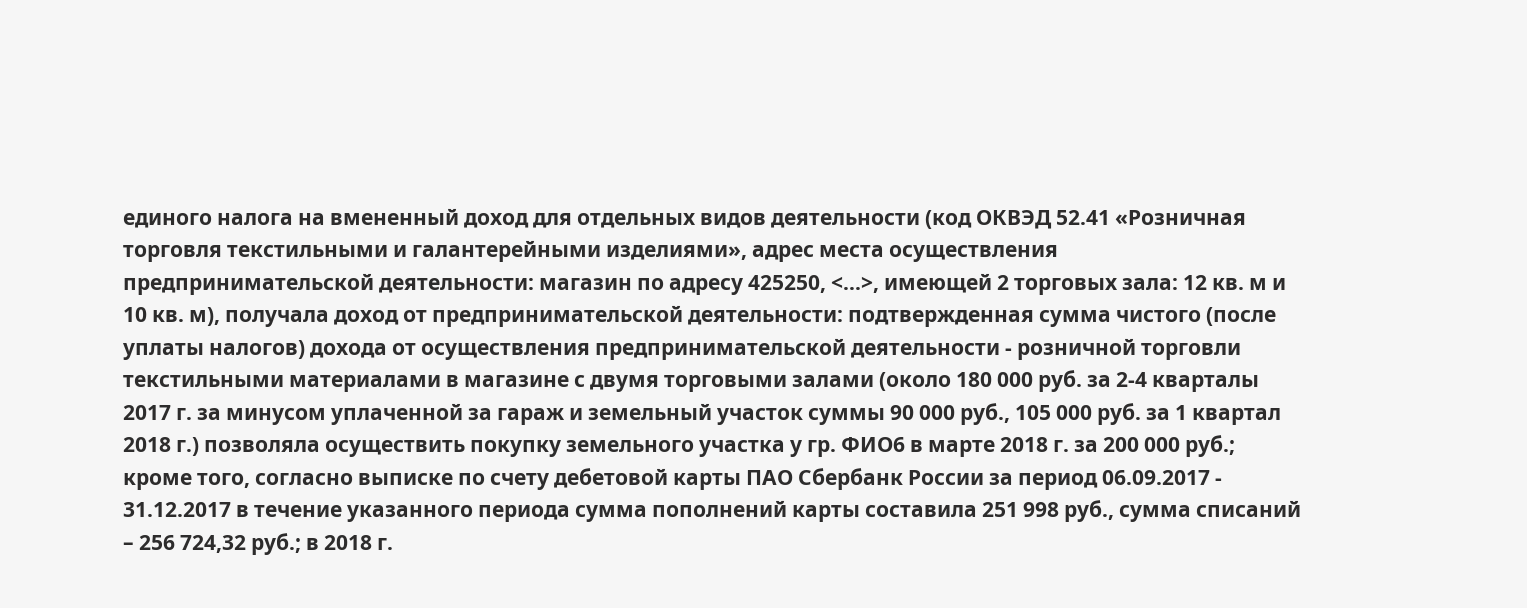единого налога на вмененный доход для отдельных видов деятельности (код ОКВЭД 52.41 «Розничная торговля текстильными и галантерейными изделиями», адрес места осуществления предпринимательской деятельности: магазин по адресу 425250, <...>, имеющей 2 торговых зала: 12 кв. м и 10 кв. м), получала доход от предпринимательской деятельности: подтвержденная сумма чистого (после уплаты налогов) дохода от осуществления предпринимательской деятельности - розничной торговли текстильными материалами в магазине с двумя торговыми залами (около 180 000 руб. за 2-4 кварталы 2017 г. за минусом уплаченной за гараж и земельный участок суммы 90 000 руб., 105 000 руб. за 1 квартал 2018 г.) позволяла осуществить покупку земельного участка у гр. ФИО6 в марте 2018 г. за 200 000 руб.; кроме того, согласно выписке по счету дебетовой карты ПАО Сбербанк России за период 06.09.2017 - 31.12.2017 в течение указанного периода сумма пополнений карты составила 251 998 руб., сумма списаний – 256 724,32 руб.; в 2018 г.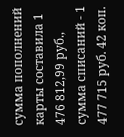сумма пополнений карты составила 1 476 812,99 руб., сумма списаний - 1 477 715 руб. 42 коп.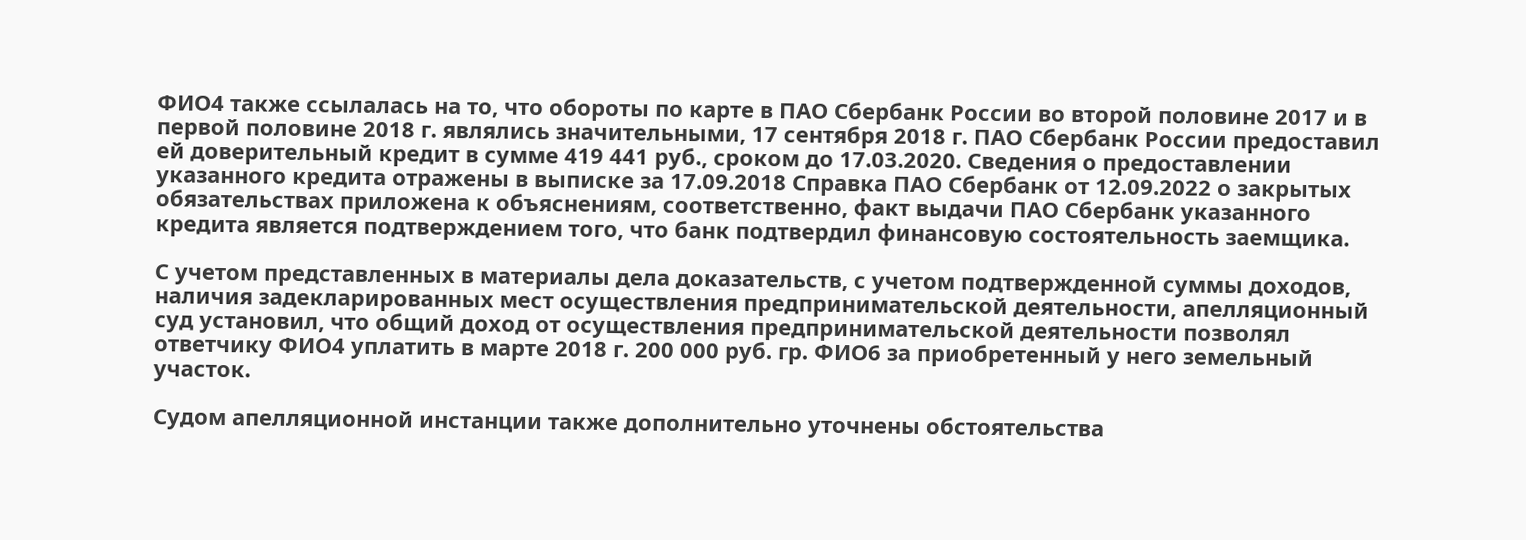ФИО4 также ссылалась на то, что обороты по карте в ПАО Сбербанк России во второй половине 2017 и в первой половине 2018 г. являлись значительными, 17 сентября 2018 г. ПАО Сбербанк России предоставил ей доверительный кредит в сумме 419 441 руб., сроком до 17.03.2020. Сведения о предоставлении указанного кредита отражены в выписке за 17.09.2018 Справка ПАО Сбербанк от 12.09.2022 о закрытых обязательствах приложена к объяснениям, соответственно, факт выдачи ПАО Сбербанк указанного кредита является подтверждением того, что банк подтвердил финансовую состоятельность заемщика.

С учетом представленных в материалы дела доказательств, с учетом подтвержденной суммы доходов, наличия задекларированных мест осуществления предпринимательской деятельности, апелляционный суд установил, что общий доход от осуществления предпринимательской деятельности позволял ответчику ФИО4 уплатить в марте 2018 г. 200 000 руб. гр. ФИО6 за приобретенный у него земельный участок.

Судом апелляционной инстанции также дополнительно уточнены обстоятельства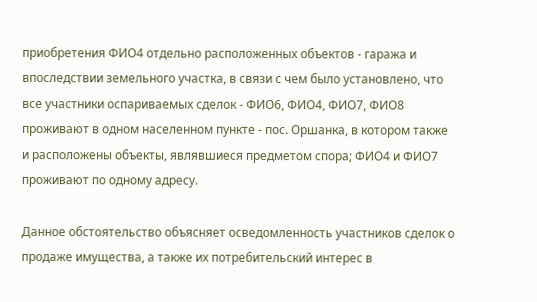приобретения ФИО4 отдельно расположенных объектов - гаража и впоследствии земельного участка, в связи с чем было установлено, что все участники оспариваемых сделок - ФИО6, ФИО4, ФИО7, ФИО8 проживают в одном населенном пункте - пос. Оршанка, в котором также и расположены объекты, являвшиеся предметом спора; ФИО4 и ФИО7 проживают по одному адресу.

Данное обстоятельство объясняет осведомленность участников сделок о продаже имущества, а также их потребительский интерес в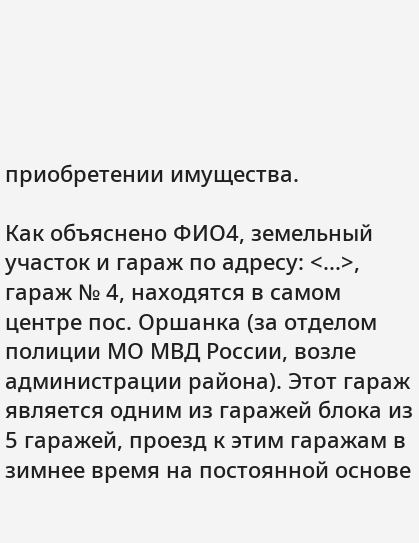приобретении имущества.

Как объяснено ФИО4, земельный участок и гараж по адресу: <...>, гараж № 4, находятся в самом центре пос. Оршанка (за отделом полиции МО МВД России, возле администрации района). Этот гараж является одним из гаражей блока из 5 гаражей, проезд к этим гаражам в зимнее время на постоянной основе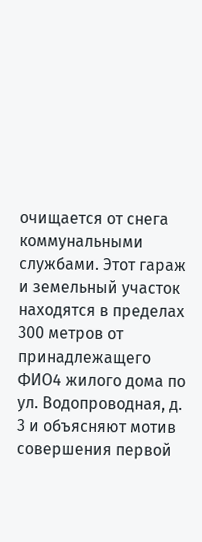очищается от снега коммунальными службами. Этот гараж и земельный участок находятся в пределах 300 метров от принадлежащего ФИО4 жилого дома по ул. Водопроводная, д. 3 и объясняют мотив совершения первой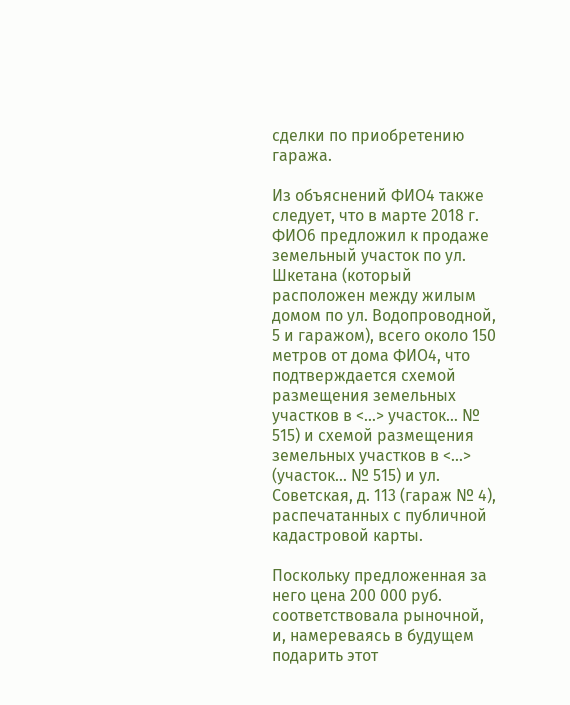сделки по приобретению гаража.

Из объяснений ФИО4 также следует, что в марте 2018 г. ФИО6 предложил к продаже земельный участок по ул. Шкетана (который расположен между жилым домом по ул. Водопроводной, 5 и гаражом), всего около 150 метров от дома ФИО4, что подтверждается схемой размещения земельных участков в <...> участок… № 515) и схемой размещения земельных участков в <...> (участок... № 515) и ул. Советская, д. 113 (гараж № 4), распечатанных с публичной кадастровой карты.

Поскольку предложенная за него цена 200 000 руб. соответствовала рыночной, и, намереваясь в будущем подарить этот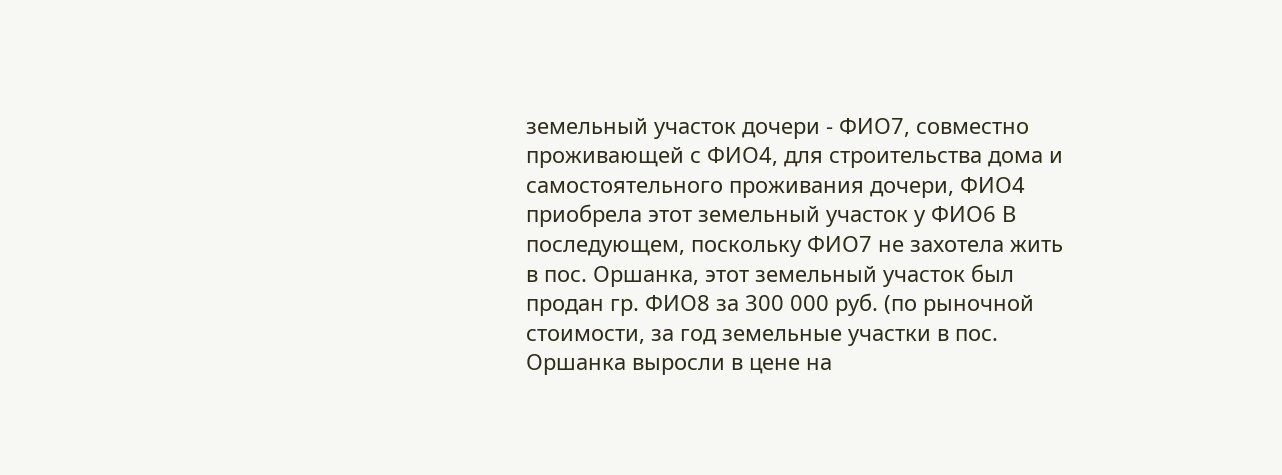земельный участок дочери - ФИО7, совместно проживающей с ФИО4, для строительства дома и самостоятельного проживания дочери, ФИО4 приобрела этот земельный участок у ФИО6 В последующем, поскольку ФИО7 не захотела жить в пос. Оршанка, этот земельный участок был продан гр. ФИО8 за 300 000 руб. (по рыночной стоимости, за год земельные участки в пос. Оршанка выросли в цене на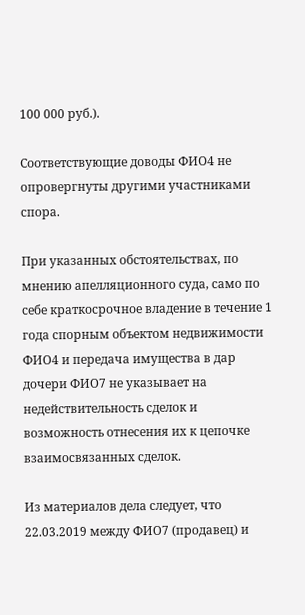100 000 руб.).

Соответствующие доводы ФИО4 не опровергнуты другими участниками спора.

При указанных обстоятельствах, по мнению апелляционного суда, само по себе краткосрочное владение в течение 1 года спорным объектом недвижимости ФИО4 и передача имущества в дар дочери ФИО7 не указывает на недействительность сделок и возможность отнесения их к цепочке взаимосвязанных сделок.

Из материалов дела следует, что 22.03.2019 между ФИО7 (продавец) и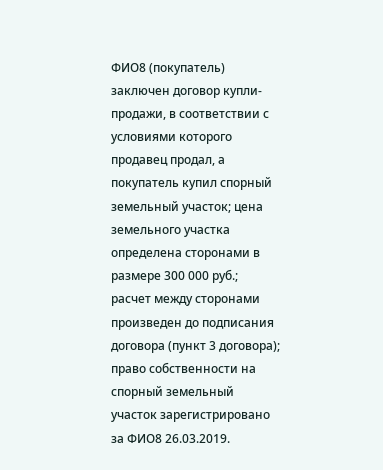ФИО8 (покупатель) заключен договор купли-продажи, в соответствии с условиями которого продавец продал, а покупатель купил спорный земельный участок; цена земельного участка определена сторонами в размере 300 000 руб.; расчет между сторонами произведен до подписания договора (пункт 3 договора); право собственности на спорный земельный участок зарегистрировано за ФИО8 26.03.2019.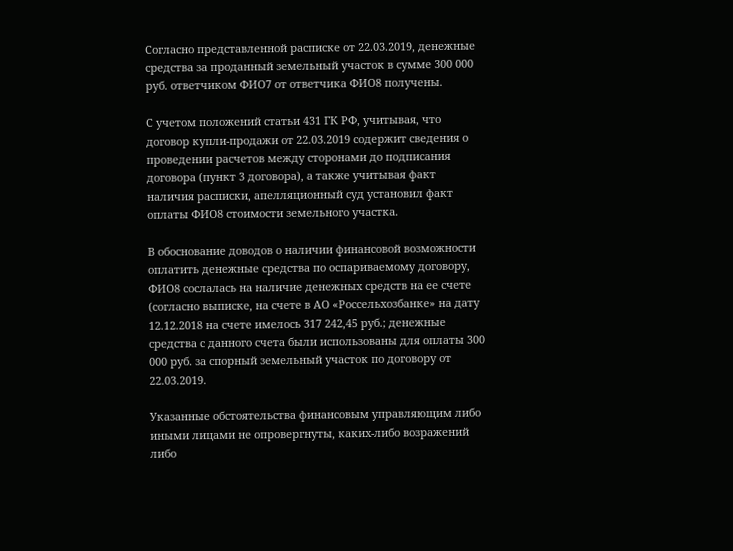Согласно представленной расписке от 22.03.2019, денежные средства за проданный земельный участок в сумме 300 000 руб. ответчиком ФИО7 от ответчика ФИО8 получены.

С учетом положений статьи 431 ГК РФ, учитывая, что договор купли-продажи от 22.03.2019 содержит сведения о проведении расчетов между сторонами до подписания договора (пункт 3 договора), а также учитывая факт наличия расписки, апелляционный суд установил факт оплаты ФИО8 стоимости земельного участка.

В обоснование доводов о наличии финансовой возможности оплатить денежные средства по оспариваемому договору, ФИО8 сослалась на наличие денежных средств на ее счете (согласно выписке, на счете в АО «Россельхозбанке» на дату 12.12.2018 на счете имелось 317 242,45 руб.; денежные средства с данного счета были использованы для оплаты 300 000 руб. за спорный земельный участок по договору от 22.03.2019.

Указанные обстоятельства финансовым управляющим либо иными лицами не опровергнуты, каких-либо возражений либо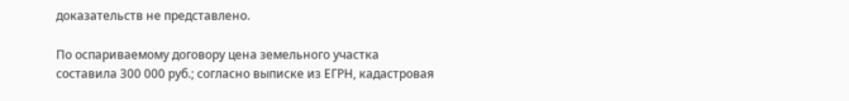доказательств не представлено.

По оспариваемому договору цена земельного участка составила 300 000 руб.; согласно выписке из ЕГРН, кадастровая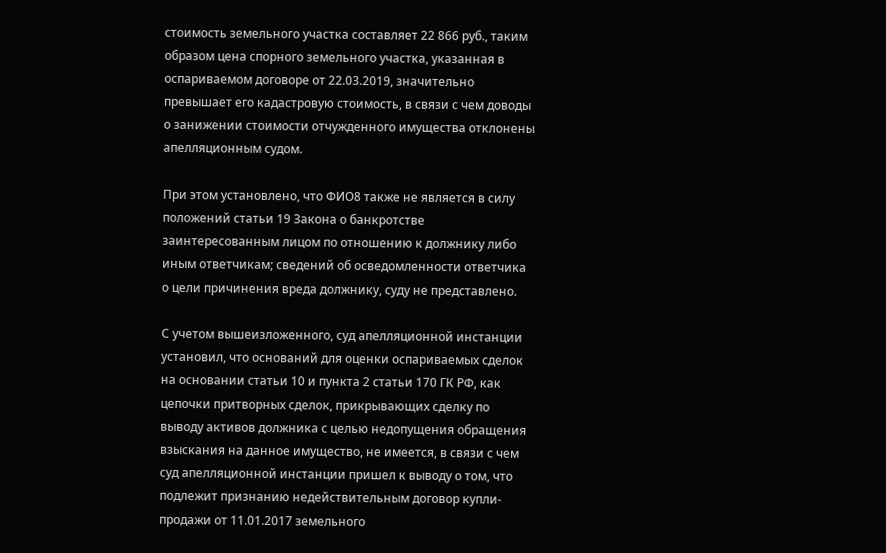стоимость земельного участка составляет 22 866 руб., таким образом цена спорного земельного участка, указанная в оспариваемом договоре от 22.03.2019, значительно превышает его кадастровую стоимость, в связи с чем доводы о занижении стоимости отчужденного имущества отклонены апелляционным судом.

При этом установлено, что ФИО8 также не является в силу положений статьи 19 Закона о банкротстве заинтересованным лицом по отношению к должнику либо иным ответчикам; сведений об осведомленности ответчика о цели причинения вреда должнику, суду не представлено.

С учетом вышеизложенного, суд апелляционной инстанции установил, что оснований для оценки оспариваемых сделок на основании статьи 10 и пункта 2 статьи 170 ГК РФ, как цепочки притворных сделок, прикрывающих сделку по выводу активов должника с целью недопущения обращения взыскания на данное имущество, не имеется, в связи с чем суд апелляционной инстанции пришел к выводу о том, что подлежит признанию недействительным договор купли-продажи от 11.01.2017 земельного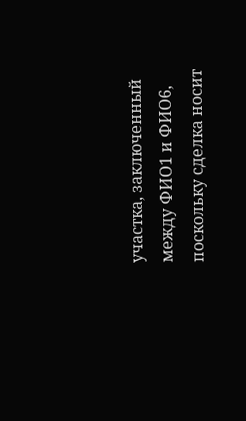участка, заключенный между ФИО1 и ФИО6, поскольку сделка носит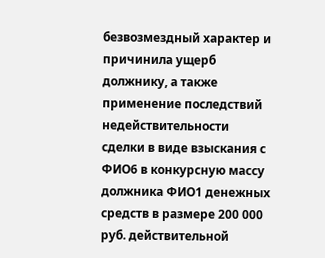безвозмездный характер и причинила ущерб должнику, а также применение последствий недействительности сделки в виде взыскания с ФИО6 в конкурсную массу должника ФИО1 денежных средств в размере 200 000 руб. действительной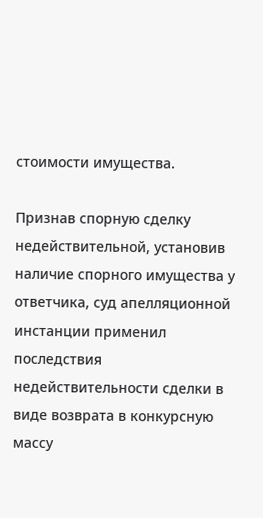стоимости имущества.

Признав спорную сделку недействительной, установив наличие спорного имущества у ответчика, суд апелляционной инстанции применил последствия недействительности сделки в виде возврата в конкурсную массу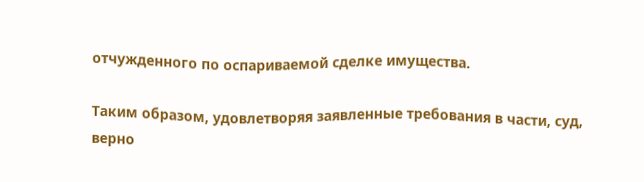отчужденного по оспариваемой сделке имущества.

Таким образом, удовлетворяя заявленные требования в части, суд, верно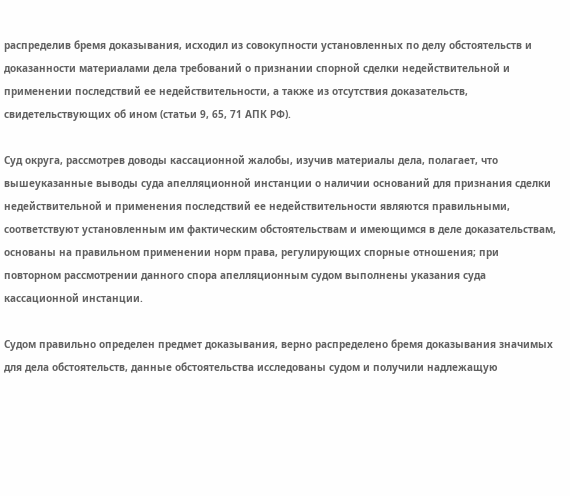распределив бремя доказывания, исходил из совокупности установленных по делу обстоятельств и доказанности материалами дела требований о признании спорной сделки недействительной и применении последствий ее недействительности, а также из отсутствия доказательств, свидетельствующих об ином (статьи 9, 65, 71 АПК РФ).

Суд округа, рассмотрев доводы кассационной жалобы, изучив материалы дела, полагает, что вышеуказанные выводы суда апелляционной инстанции о наличии оснований для признания сделки недействительной и применения последствий ее недействительности являются правильными, соответствуют установленным им фактическим обстоятельствам и имеющимся в деле доказательствам, основаны на правильном применении норм права, регулирующих спорные отношения; при повторном рассмотрении данного спора апелляционным судом выполнены указания суда кассационной инстанции.

Судом правильно определен предмет доказывания, верно распределено бремя доказывания значимых для дела обстоятельств, данные обстоятельства исследованы судом и получили надлежащую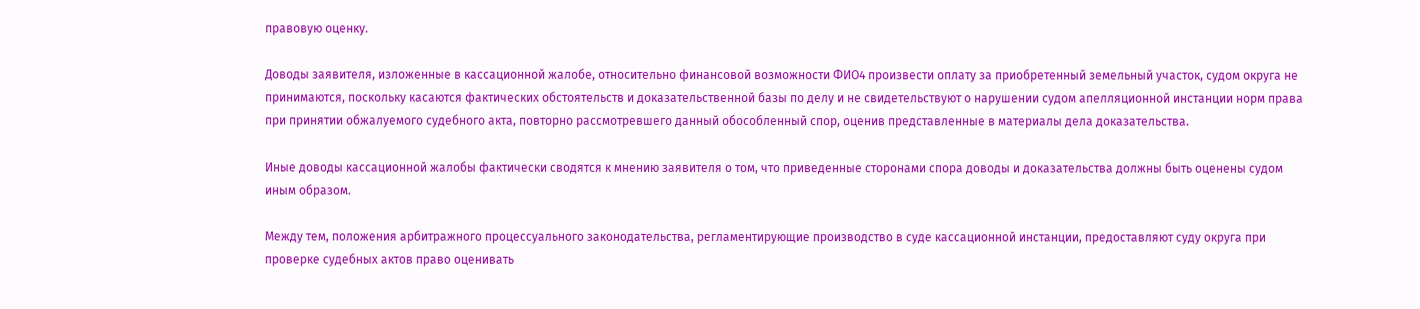правовую оценку.

Доводы заявителя, изложенные в кассационной жалобе, относительно финансовой возможности ФИО4 произвести оплату за приобретенный земельный участок, судом округа не принимаются, поскольку касаются фактических обстоятельств и доказательственной базы по делу и не свидетельствуют о нарушении судом апелляционной инстанции норм права при принятии обжалуемого судебного акта, повторно рассмотревшего данный обособленный спор, оценив представленные в материалы дела доказательства.

Иные доводы кассационной жалобы фактически сводятся к мнению заявителя о том, что приведенные сторонами спора доводы и доказательства должны быть оценены судом иным образом.

Между тем, положения арбитражного процессуального законодательства, регламентирующие производство в суде кассационной инстанции, предоставляют суду округа при проверке судебных актов право оценивать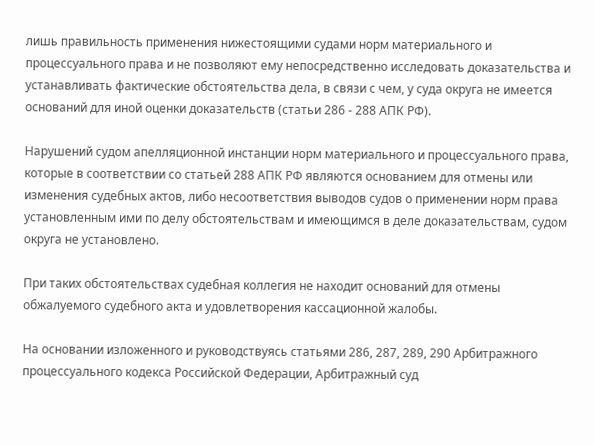лишь правильность применения нижестоящими судами норм материального и процессуального права и не позволяют ему непосредственно исследовать доказательства и устанавливать фактические обстоятельства дела, в связи с чем, у суда округа не имеется оснований для иной оценки доказательств (статьи 286 - 288 АПК РФ).

Нарушений судом апелляционной инстанции норм материального и процессуального права, которые в соответствии со статьей 288 АПК РФ являются основанием для отмены или изменения судебных актов, либо несоответствия выводов судов о применении норм права установленным ими по делу обстоятельствам и имеющимся в деле доказательствам, судом округа не установлено.

При таких обстоятельствах судебная коллегия не находит оснований для отмены обжалуемого судебного акта и удовлетворения кассационной жалобы.

На основании изложенного и руководствуясь статьями 286, 287, 289, 290 Арбитражного процессуального кодекса Российской Федерации, Арбитражный суд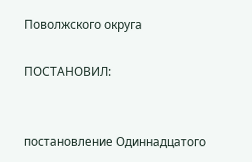Поволжского округа

ПОСТАНОВИЛ:


постановление Одиннадцатого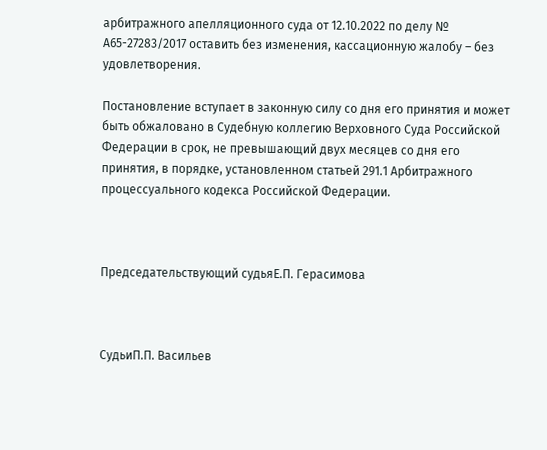арбитражного апелляционного суда от 12.10.2022 по делу № А65-27283/2017 оставить без изменения, кассационную жалобу – без удовлетворения.

Постановление вступает в законную силу со дня его принятия и может быть обжаловано в Судебную коллегию Верховного Суда Российской Федерации в срок, не превышающий двух месяцев со дня его принятия, в порядке, установленном статьей 291.1 Арбитражного процессуального кодекса Российской Федерации.



Председательствующий судьяЕ.П. Герасимова



СудьиП.П. Васильев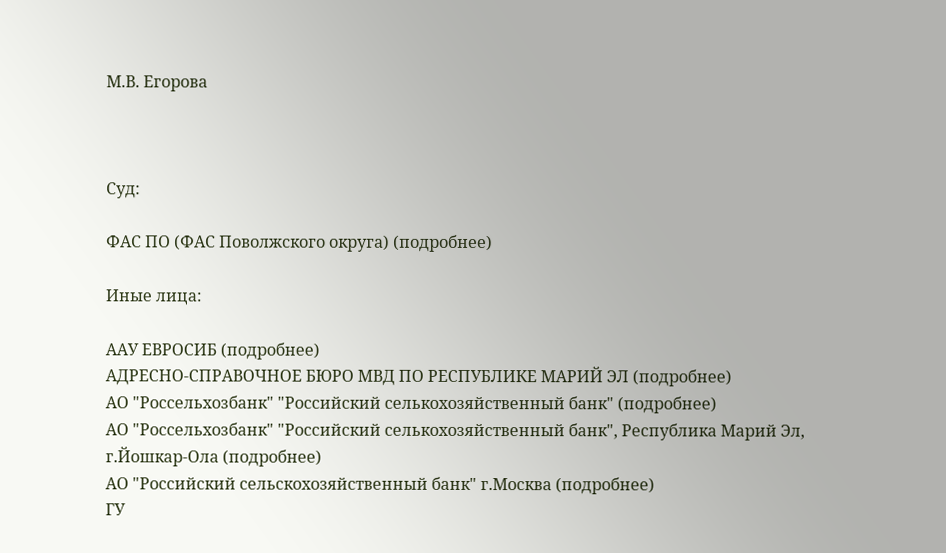М.В. Егорова



Суд:

ФАС ПО (ФАС Поволжского округа) (подробнее)

Иные лица:

ААУ ЕВРОСИБ (подробнее)
АДРЕСНО-СПРАВОЧНОЕ БЮРО МВД ПО РЕСПУБЛИКЕ МАРИЙ ЭЛ (подробнее)
АО "Россельхозбанк" "Российский селькохозяйственный банк" (подробнее)
АО "Россельхозбанк" "Российский селькохозяйственный банк", Республика Марий Эл, г.Йошкар-Ола (подробнее)
АО "Российский сельскохозяйственный банк" г.Москва (подробнее)
ГУ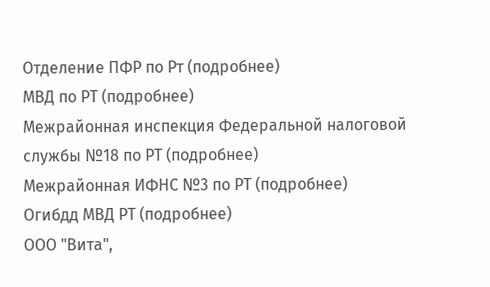Отделение ПФР по Рт (подробнее)
МВД по РТ (подробнее)
Межрайонная инспекция Федеральной налоговой службы №18 по РТ (подробнее)
Межрайонная ИФНС №3 по РТ (подробнее)
Огибдд МВД РТ (подробнее)
ООО "Вита",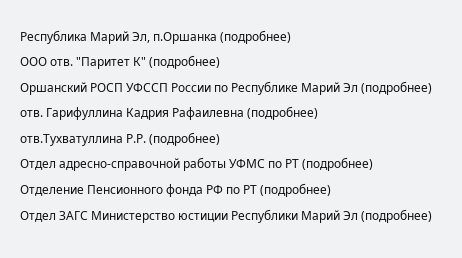Республика Марий Эл, п.Оршанка (подробнее)
ООО отв. "Паритет К" (подробнее)
Оршанский РОСП УФССП России по Республике Марий Эл (подробнее)
отв. Гарифуллина Кадрия Рафаилевна (подробнее)
отв.Тухватуллина Р.Р. (подробнее)
Отдел адресно-справочной работы УФМС по РТ (подробнее)
Отделение Пенсионного фонда РФ по РТ (подробнее)
Отдел ЗАГС Министерство юстиции Республики Марий Эл (подробнее)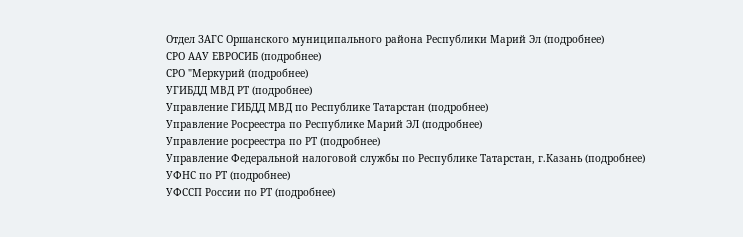Отдел ЗАГС Оршанского муниципального района Республики Марий Эл (подробнее)
СРО ААУ ЕВРОСИБ (подробнее)
СРО "Меркурий (подробнее)
УГИБДД МВД РТ (подробнее)
Управление ГИБДД МВД по Республике Татарстан (подробнее)
Управление Росреестра по Республике Марий ЭЛ (подробнее)
Управление росреестра по РТ (подробнее)
Управление Федеральной налоговой службы по Республике Татарстан, г.Казань (подробнее)
УФНС по РТ (подробнее)
УФССП России по РТ (подробнее)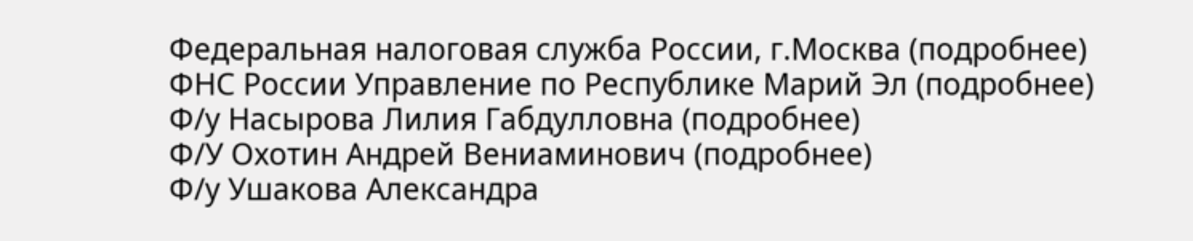Федеральная налоговая служба России, г.Москва (подробнее)
ФНС России Управление по Республике Марий Эл (подробнее)
Ф/у Насырова Лилия Габдулловна (подробнее)
Ф/У Охотин Андрей Вениаминович (подробнее)
Ф/у Ушакова Александра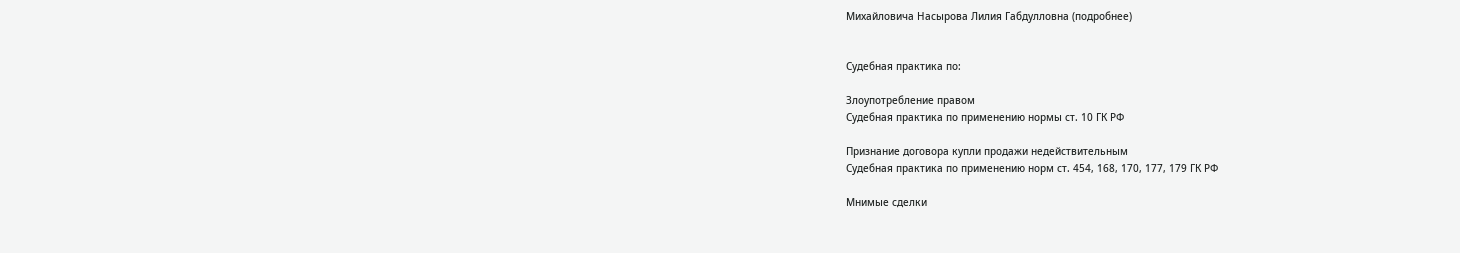Михайловича Насырова Лилия Габдулловна (подробнее)


Судебная практика по:

Злоупотребление правом
Судебная практика по применению нормы ст. 10 ГК РФ

Признание договора купли продажи недействительным
Судебная практика по применению норм ст. 454, 168, 170, 177, 179 ГК РФ

Мнимые сделки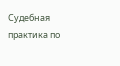Судебная практика по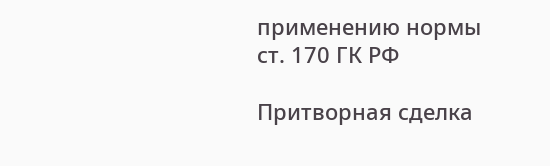применению нормы ст. 170 ГК РФ

Притворная сделка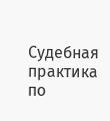Судебная практика по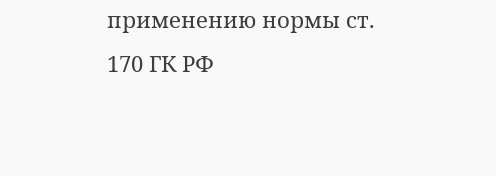применению нормы ст. 170 ГК РФ